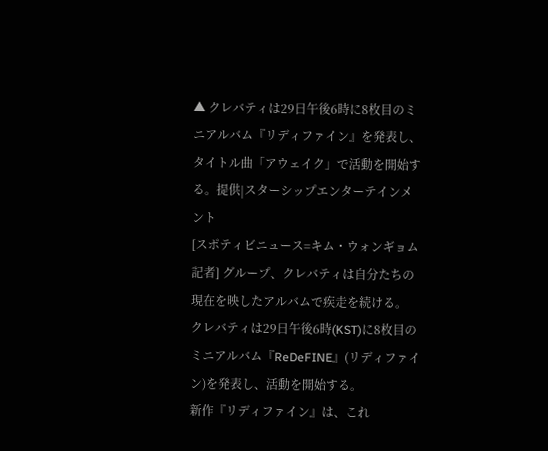▲ クレバティは29日午後6時に8枚目のミニアルバム『リディファイン』を発表し、タイトル曲「アウェイク」で活動を開始する。提供|スターシップエンターテインメント
[スポティビニュース=キム・ウォンギョム記者] グループ、クレバティは自分たちの現在を映したアルバムで疾走を続ける。
クレバティは29日午後6時(KST)に8枚目のミニアルバム『ReDeFINE』(リディファイン)を発表し、活動を開始する。
新作『リディファイン』は、これ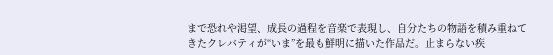まで恐れや渇望、成長の過程を音楽で表現し、自分たちの物語を積み重ねてきたクレバティが“いま”を最も鮮明に描いた作品だ。止まらない疾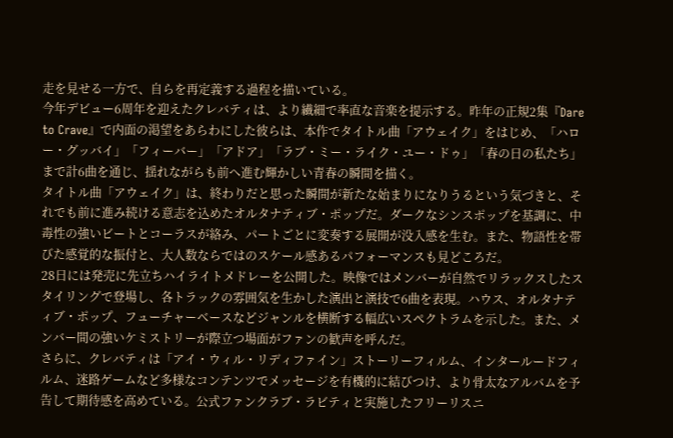走を見せる一方で、自らを再定義する過程を描いている。
今年デビュー6周年を迎えたクレバティは、より繊細で率直な音楽を提示する。昨年の正規2集『Dare to Crave』で内面の渇望をあらわにした彼らは、本作でタイトル曲「アウェイク」をはじめ、「ハロー・グッバイ」「フィーバー」「アドア」「ラブ・ミー・ライク・ユー・ドゥ」「春の日の私たち」まで計6曲を通じ、揺れながらも前へ進む輝かしい青春の瞬間を描く。
タイトル曲「アウェイク」は、終わりだと思った瞬間が新たな始まりになりうるという気づきと、それでも前に進み続ける意志を込めたオルタナティブ・ポップだ。ダークなシンスポップを基調に、中毒性の強いビートとコーラスが絡み、パートごとに変奏する展開が没入感を生む。また、物語性を帯びた感覚的な振付と、大人数ならではのスケール感あるパフォーマンスも見どころだ。
28日には発売に先立ちハイライトメドレーを公開した。映像ではメンバーが自然でリラックスしたスタイリングで登場し、各トラックの雰囲気を生かした演出と演技で6曲を表現。ハウス、オルタナティブ・ポップ、フューチャーベースなどジャンルを横断する幅広いスペクトラムを示した。また、メンバー間の強いケミストリーが際立つ場面がファンの歓声を呼んだ。
さらに、クレバティは「アイ・ウィル・リディファイン」ストーリーフィルム、インタールードフィルム、迷路ゲームなど多様なコンテンツでメッセージを有機的に結びつけ、より骨太なアルバムを予告して期待感を高めている。公式ファンクラブ・ラビティと実施したフリーリスニ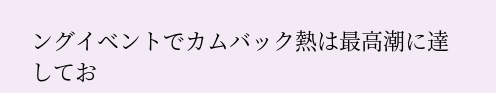ングイベントでカムバック熱は最高潮に達してお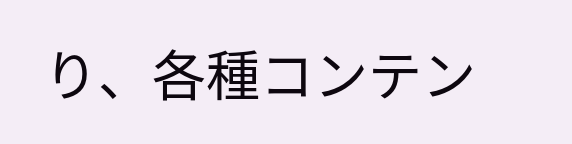り、各種コンテン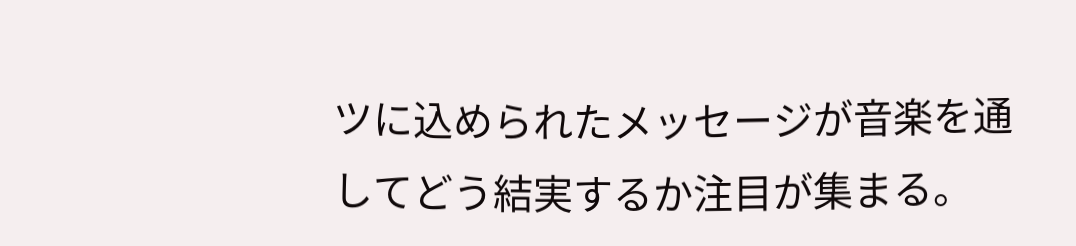ツに込められたメッセージが音楽を通してどう結実するか注目が集まる。